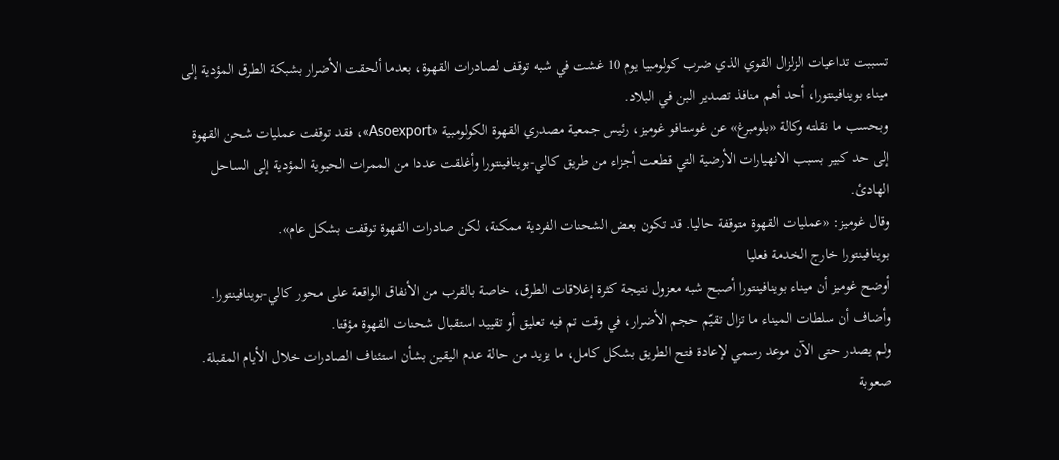تسببت تداعيات الزلزال القوي الذي ضرب كولومبيا يوم 10 غشت في شبه توقف لصادرات القهوة، بعدما ألحقت الأضرار بشبكة الطرق المؤدية إلى ميناء بوينافينتورا، أحد أهم منافذ تصدير البن في البلاد.
وبحسب ما نقلته وكالة «بلومبرغ» عن غوستافو غوميز، رئيس جمعية مصدري القهوة الكولومبية «Asoexport»، فقد توقفت عمليات شحن القهوة إلى حد كبير بسبب الانهيارات الأرضية التي قطعت أجزاء من طريق كالي-بوينافينتورا وأغلقت عددا من الممرات الحيوية المؤدية إلى الساحل الهادئ.
وقال غوميز: «عمليات القهوة متوقفة حاليا. قد تكون بعض الشحنات الفردية ممكنة، لكن صادرات القهوة توقفت بشكل عام».
بوينافينتورا خارج الخدمة فعليا
أوضح غوميز أن ميناء بوينافينتورا أصبح شبه معزول نتيجة كثرة إغلاقات الطرق، خاصة بالقرب من الأنفاق الواقعة على محور كالي-بوينافينتورا.
وأضاف أن سلطات الميناء ما تزال تقيّم حجم الأضرار، في وقت تم فيه تعليق أو تقييد استقبال شحنات القهوة مؤقتا.
ولم يصدر حتى الآن موعد رسمي لإعادة فتح الطريق بشكل كامل، ما يزيد من حالة عدم اليقين بشأن استئناف الصادرات خلال الأيام المقبلة.
صعوبة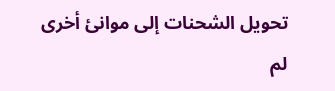تحويل الشحنات إلى موانئ أخرى
لم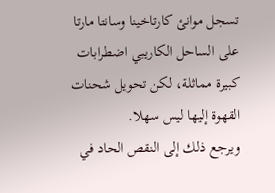تسجل موانئ كارتاخينا وسانتا مارتا على الساحل الكاريبي اضطرابات كبيرة مماثلة، لكن تحويل شحنات القهوة إليها ليس سهلا.
ويرجع ذلك إلى النقص الحاد في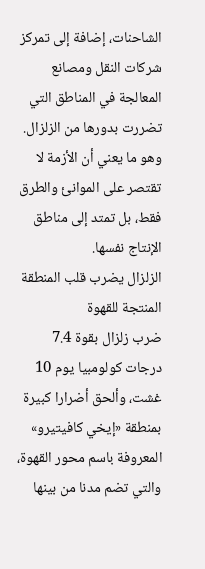الشاحنات، إضافة إلى تمركز شركات النقل ومصانع المعالجة في المناطق التي تضررت بدورها من الزلزال.
وهو ما يعني أن الأزمة لا تقتصر على الموانئ والطرق فقط، بل تمتد إلى مناطق الإنتاج نفسها.
الزلزال يضرب قلب المنطقة المنتجة للقهوة
ضرب زلزال بقوة 7.4 درجات كولومبيا يوم 10 غشت، وألحق أضرارا كبيرة بمنطقة «إيخي كافيتيرو» المعروفة باسم محور القهوة، والتي تضم مدنا من بينها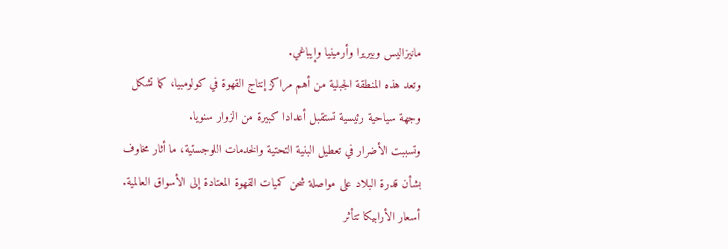مانيزاليس وبيريرا وأرمينيا وإيباغي.
وتعد هذه المنطقة الجبلية من أهم مراكز إنتاج القهوة في كولومبيا، كما تشكل وجهة سياحية رئيسية تستقبل أعدادا كبيرة من الزوار سنويا.
وتسببت الأضرار في تعطيل البنية التحتية والخدمات اللوجستية، ما أثار مخاوف بشأن قدرة البلاد على مواصلة شحن كميات القهوة المعتادة إلى الأسواق العالمية.
أسعار الأرابيكا تتأثر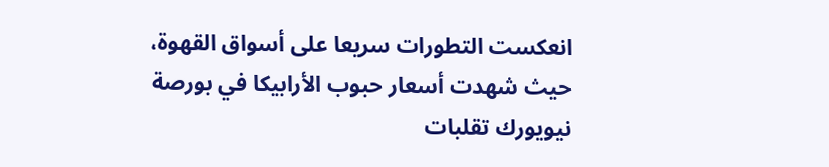انعكست التطورات سريعا على أسواق القهوة، حيث شهدت أسعار حبوب الأرابيكا في بورصة نيويورك تقلبات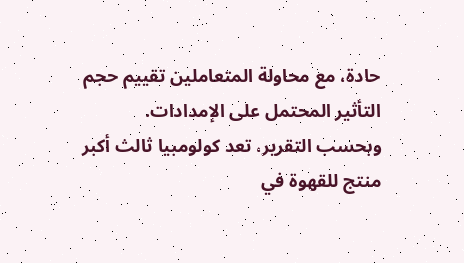حادة، مع محاولة المتعاملين تقييم حجم التأثير المحتمل على الإمدادات.
وبحسب التقرير، تعد كولومبيا ثالث أكبر منتج للقهوة في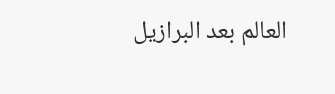العالم بعد البرازيل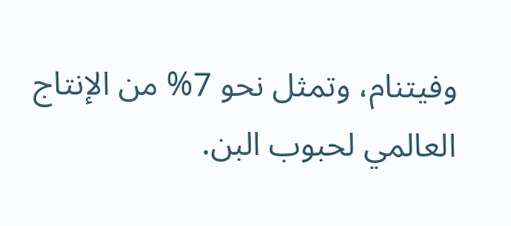وفيتنام، وتمثل نحو 7% من الإنتاج العالمي لحبوب البن.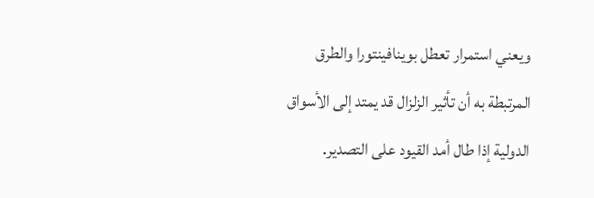ويعني استمرار تعطل بوينافينتورا والطرق المرتبطة به أن تأثير الزلزال قد يمتد إلى الأسواق الدولية إذا طال أمد القيود على التصدير.